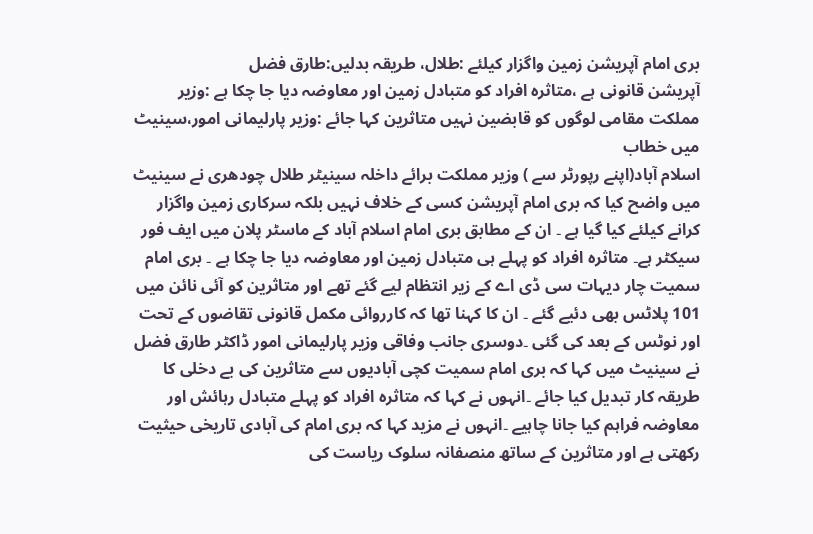بری امام آپریشن زمین واگزار کیلئے :طلال، طریقہ بدلیں:طارق فضل
آپریشن قانونی ہے ،متاثرہ افراد کو متبادل زمین اور معاوضہ دیا جا چکا ہے :وزیر مملکت مقامی لوگوں کو قابضین نہیں متاثرین کہا جائے :وزیر پارلیمانی امور،سینیٹ میں خطاب
اسلام آباد(اپنے رپورٹر سے ) وزیر مملکت برائے داخلہ سینیٹر طلال چودھری نے سینیٹ میں واضح کیا کہ بری امام آپریشن کسی کے خلاف نہیں بلکہ سرکاری زمین واگزار کرانے کیلئے کیا گیا ہے ۔ ان کے مطابق بری امام اسلام آباد کے ماسٹر پلان میں ایف فور سیکٹر ہے۔ متاثرہ افراد کو پہلے ہی متبادل زمین اور معاوضہ دیا جا چکا ہے ۔ بری امام سمیت چار دیہات سی ڈی اے کے زیر انتظام لیے گئے تھے اور متاثرین کو آئی نائن میں 101 پلاٹس بھی دئیے گئے ۔ ان کا کہنا تھا کہ کارروائی مکمل قانونی تقاضوں کے تحت اور نوٹس کے بعد کی گئی ۔دوسری جانب وفاقی وزیر پارلیمانی امور ڈاکٹر طارق فضل نے سینیٹ میں کہا کہ بری امام سمیت کچی آبادیوں سے متاثرین کی بے دخلی کا طریقہ کار تبدیل کیا جائے ۔انہوں نے کہا کہ متاثرہ افراد کو پہلے متبادل رہائش اور معاوضہ فراہم کیا جانا چاہیے ۔انہوں نے مزید کہا کہ بری امام کی آبادی تاریخی حیثیت رکھتی ہے اور متاثرین کے ساتھ منصفانہ سلوک ریاست کی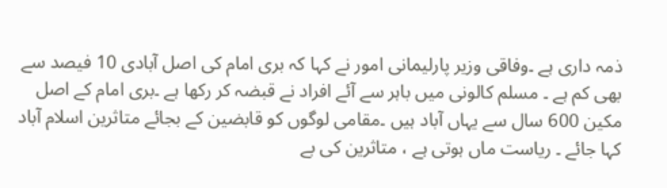ذمہ داری ہے ۔وفاقی وزیر پارلیمانی امور نے کہا کہ بری امام کی اصل آبادی 10 فیصد سے بھی کم ہے ۔ مسلم کالونی میں باہر سے آئے افراد نے قبضہ کر رکھا ہے ۔بری امام کے اصل مکین 600 سال سے یہاں آباد ہیں ۔مقامی لوگوں کو قابضین کے بجائے متاثرین اسلام آباد کہا جائے ۔ ریاست ماں ہوتی ہے ، متاثرین کی بے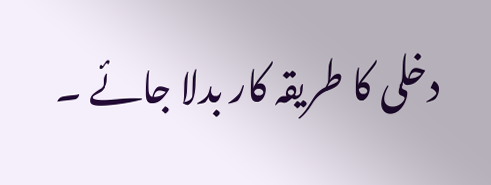دخلی کا طریقہ کار بدلا جائے ۔